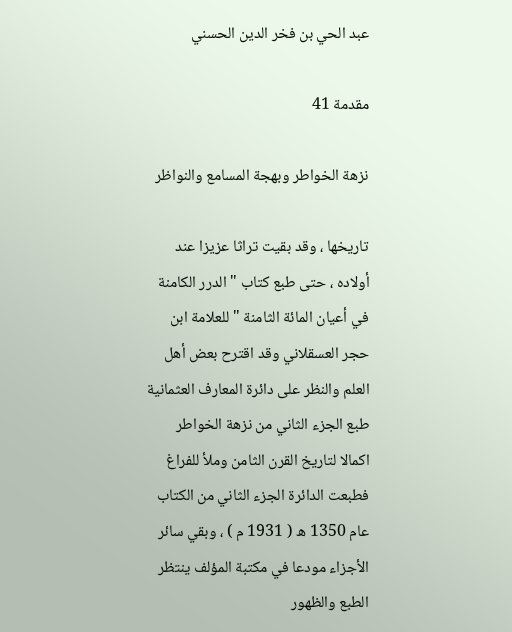عبد الحي بن فخر الدين الحسني

مقدمة 41

نزهة الخواطر وبهجة المسامع والنواظر

تاريخها ، وقد بقيت تراثا عزيزا عند أولاده ، حتى طبع كتاب " الدرر الكامنة في أعيان المائة الثامنة " للعلامة ابن حجر العسقلاني وقد اقترح بعض أهل العلم والنظر على دائرة المعارف العثمانية طبع الجزء الثاني من نزهة الخواطر اكمالا لتاريخ القرن الثامن وملأ للفراغ فطبعت الدائرة الجزء الثاني من الكتاب عام 1350 ه ( 1931 م ) ، وبقي سائر الأجزاء مودعا في مكتبة المؤلف ينتظر الطبع والظهور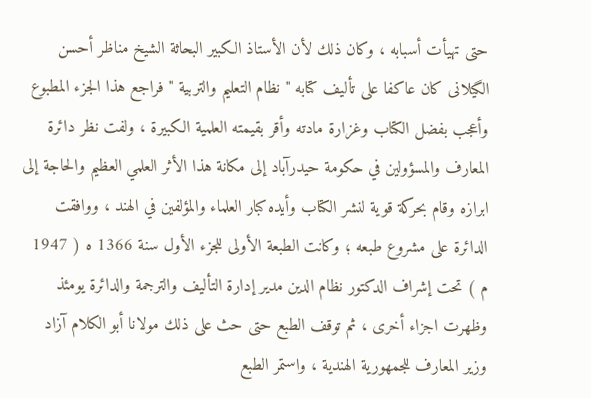حتى تهيأت أسبابه ، وكان ذلك لأن الأستاذ الكبير البحاثة الشيخ مناظر أحسن الگيلانى كان عاكفا على تأليف كتابه " نظام التعليم والتربية " فراجع هذا الجزء المطبوع وأعجب بفضل الكتاب وغزارة مادته وأقر بقيمته العلمية الكبيرة ، ولفت نظر دائرة المعارف والمسؤولين في حكومة حيدرآباد إلى مكانة هذا الأثر العلمي العظيم والحاجة إلى ابرازه وقام بحركة قوية لنشر الكتاب وأيده كبار العلماء والمؤلفين في الهند ، ووافقت الدائرة على مشروع طبعه ؛ وكانت الطبعة الأولى للجزء الأول سنة 1366 ه ( 1947 م ) تحت إشراف الدكتور نظام الدين مدير إدارة التأليف والترجمة والدائرة يومئذ وظهرت اجزاء أخرى ، ثم توقف الطبع حتى حث على ذلك مولانا أبو الكلام آزاد وزير المعارف للجمهورية الهندية ، واستمر الطبع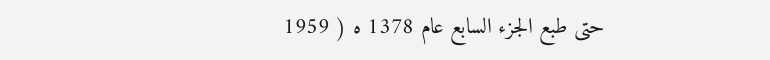حتى طبع الجزء السابع عام 1378 ه ( 1959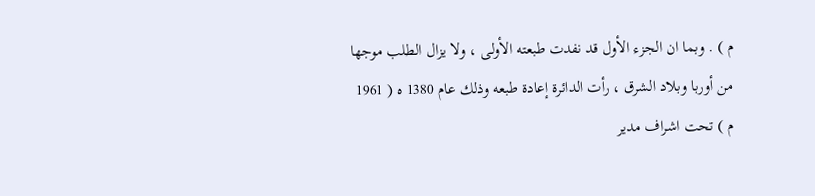م ) . وبما ان الجزء الأول قد نفدت طبعته الأولى ، ولا يزال الطلب موجها من أوربا وبلاد الشرق ، رأت الدائرة إعادة طبعه وذلك عام 1380 ه ( 1961 م ) تحت اشراف مدير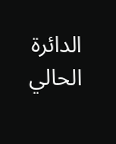الدائرة الحالي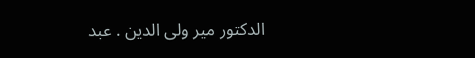الدكتور مير ولى الدين . عبد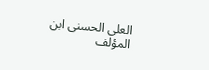العلى الحسنى ابن المؤلف